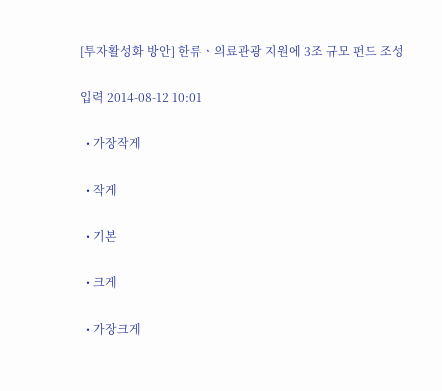[투자활성화 방안] 한류ㆍ의료관광 지원에 3조 규모 펀드 조성

입력 2014-08-12 10:01

  • 가장작게

  • 작게

  • 기본

  • 크게

  • 가장크게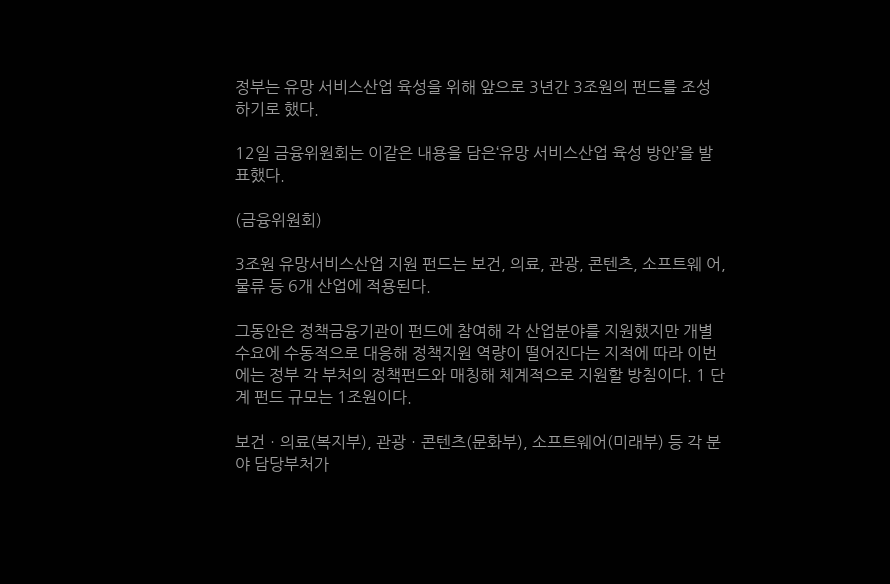정부는 유망 서비스산업 육성을 위해 앞으로 3년간 3조원의 펀드를 조성 하기로 했다.

12일 금융위원회는 이같은 내용을 담은‘유망 서비스산업 육성 방안’을 발표했다.

(금융위원회)

3조원 유망서비스산업 지원 펀드는 보건, 의료, 관광, 콘텐츠, 소프트웨 어, 물류 등 6개 산업에 적용된다.

그동안은 정책금융기관이 펀드에 참여해 각 산업분야를 지원했지만 개별 수요에 수동적으로 대응해 정책지원 역량이 떨어진다는 지적에 따라 이번 에는 정부 각 부처의 정책펀드와 매칭해 체계적으로 지원할 방침이다. 1 단계 펀드 규모는 1조원이다.

보건ㆍ의료(복지부), 관광ㆍ콘텐츠(문화부), 소프트웨어(미래부) 등 각 분야 담당부처가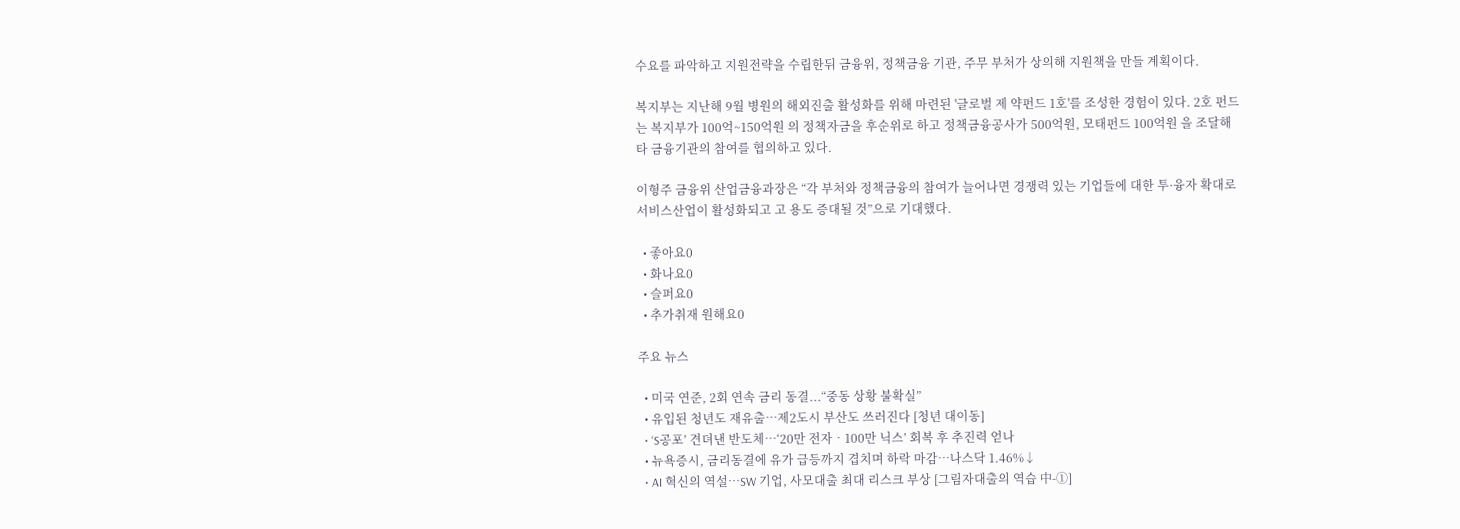수요를 파악하고 지원전략을 수립한뒤 금융위, 정책금융 기관, 주무 부처가 상의해 지원책을 만들 계획이다.

복지부는 지난해 9월 병원의 해외진출 활성화를 위해 마련된 '글로벌 제 약펀드 1호'를 조성한 경험이 있다. 2호 펀드는 복지부가 100억~150억원 의 정책자금을 후순위로 하고 정책금융공사가 500억원, 모태펀드 100억원 을 조달해 타 금융기관의 참여를 협의하고 있다.

이형주 금융위 산업금융과장은 “각 부처와 정책금융의 참여가 늘어나면 경쟁력 있는 기업들에 대한 투·융자 확대로 서비스산업이 활성화되고 고 용도 증대될 것”으로 기대했다.

  • 좋아요0
  • 화나요0
  • 슬퍼요0
  • 추가취재 원해요0

주요 뉴스

  • 미국 연준, 2회 연속 금리 동결...“중동 상황 불확실”
  • 유입된 청년도 재유출…제2도시 부산도 쓰러진다 [청년 대이동]
  • ‘S공포’ 견뎌낸 반도체…‘20만 전자‧100만 닉스’ 회복 후 추진력 얻나
  • 뉴욕증시, 금리동결에 유가 급등까지 겹치며 하락 마감…나스닥 1.46%↓
  • AI 혁신의 역설…SW 기업, 사모대출 최대 리스크 부상 [그림자대출의 역습 中-①]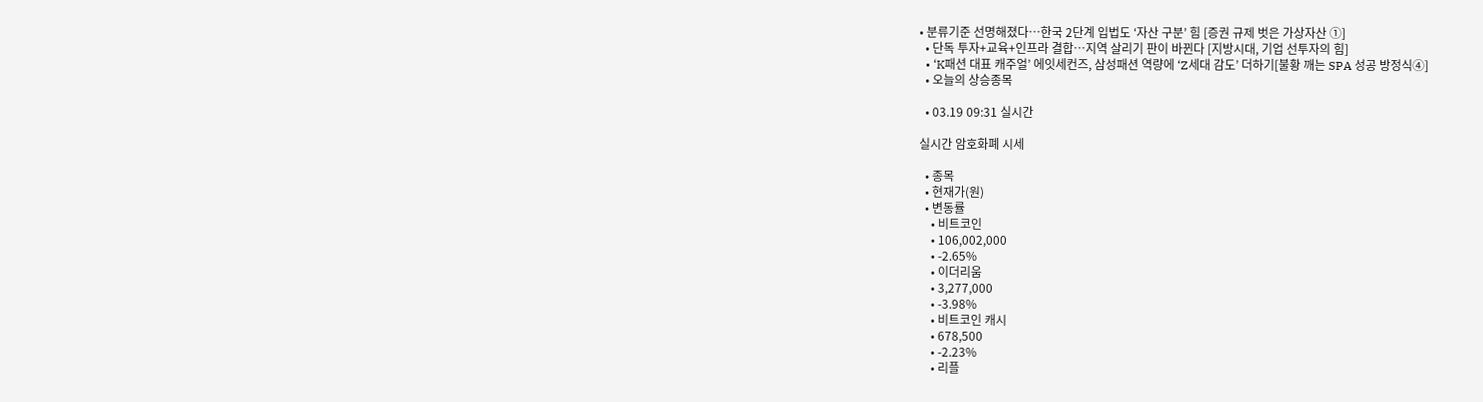• 분류기준 선명해졌다…한국 2단계 입법도 ‘자산 구분’ 힘 [증권 규제 벗은 가상자산 ①]
  • 단독 투자+교육+인프라 결합⋯지역 살리기 판이 바뀐다 [지방시대, 기업 선투자의 힘]
  • ‘K패션 대표 캐주얼’ 에잇세컨즈, 삼성패션 역량에 ‘Z세대 감도’ 더하기[불황 깨는 SPA 성공 방정식④]
  • 오늘의 상승종목

  • 03.19 09:31 실시간

실시간 암호화폐 시세

  • 종목
  • 현재가(원)
  • 변동률
    • 비트코인
    • 106,002,000
    • -2.65%
    • 이더리움
    • 3,277,000
    • -3.98%
    • 비트코인 캐시
    • 678,500
    • -2.23%
    • 리플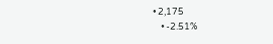• 2,175
    • -2.51%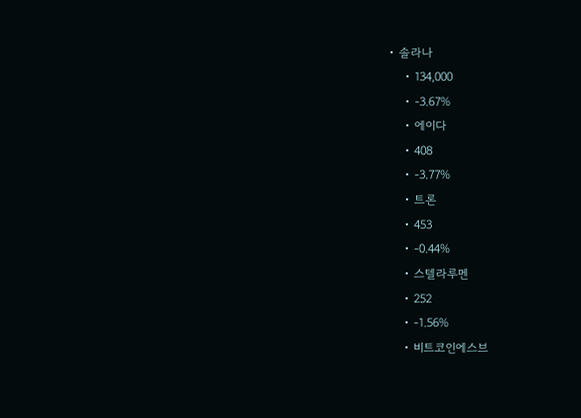• 솔라나
    • 134,000
    • -3.67%
    • 에이다
    • 408
    • -3.77%
    • 트론
    • 453
    • -0.44%
    • 스텔라루멘
    • 252
    • -1.56%
    • 비트코인에스브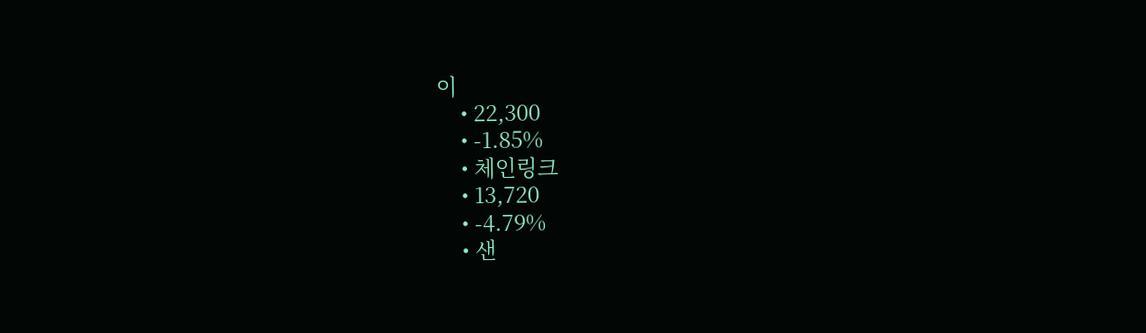이
    • 22,300
    • -1.85%
    • 체인링크
    • 13,720
    • -4.79%
    • 샌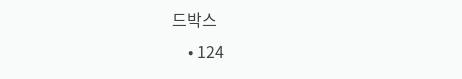드박스
    • 124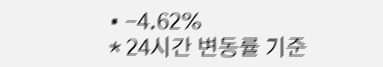• -4.62%
* 24시간 변동률 기준